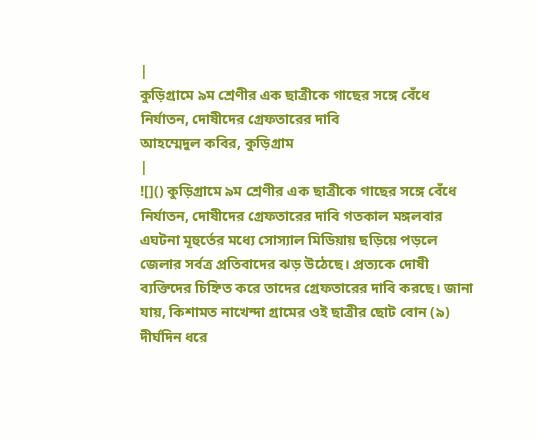|
কুড়িগ্রামে ৯ম শ্রেণীর এক ছাত্রীকে গাছের সঙ্গে বেঁধে নির্যাতন, দোষীদের গ্রেফতারের দাবি
আহম্মেদুল কবির, কুড়িগ্রাম
|
![]() কুড়িগ্রামে ৯ম শ্রেণীর এক ছাত্রীকে গাছের সঙ্গে বেঁধে নির্যাতন, দোষীদের গ্রেফতারের দাবি গতকাল মঙ্গলবার এঘটনা মূহুর্তের মধ্যে সোস্যাল মিডিয়ায় ছড়িয়ে পড়লে জেলার সর্বত্র প্রতিবাদের ঝড় উঠেছে। প্রত্যকে দোষী ব্যক্তিদের চিহ্নিত করে তাদের গ্রেফতারের দাবি করছে। জানা যায়, কিশামত নাখেন্দা গ্রামের ওই ছাত্রীর ছোট বোন (৯) দীর্ঘদিন ধরে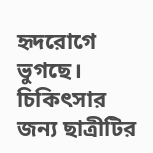হৃদরোগে ভুগছে। চিকিৎসার জন্য ছাত্রীটির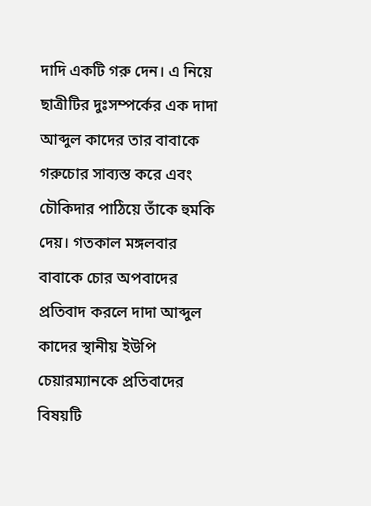দাদি একটি গরু দেন। এ নিয়ে ছাত্রীটির দুঃসম্পর্কের এক দাদা আব্দুল কাদের তার বাবাকে গরুচোর সাব্যস্ত করে এবং চৌকিদার পাঠিয়ে তাঁকে হুমকি দেয়। গতকাল মঙ্গলবার বাবাকে চোর অপবাদের প্রতিবাদ করলে দাদা আব্দুল কাদের স্থানীয় ইউপি চেয়ারম্যানকে প্রতিবাদের বিষয়টি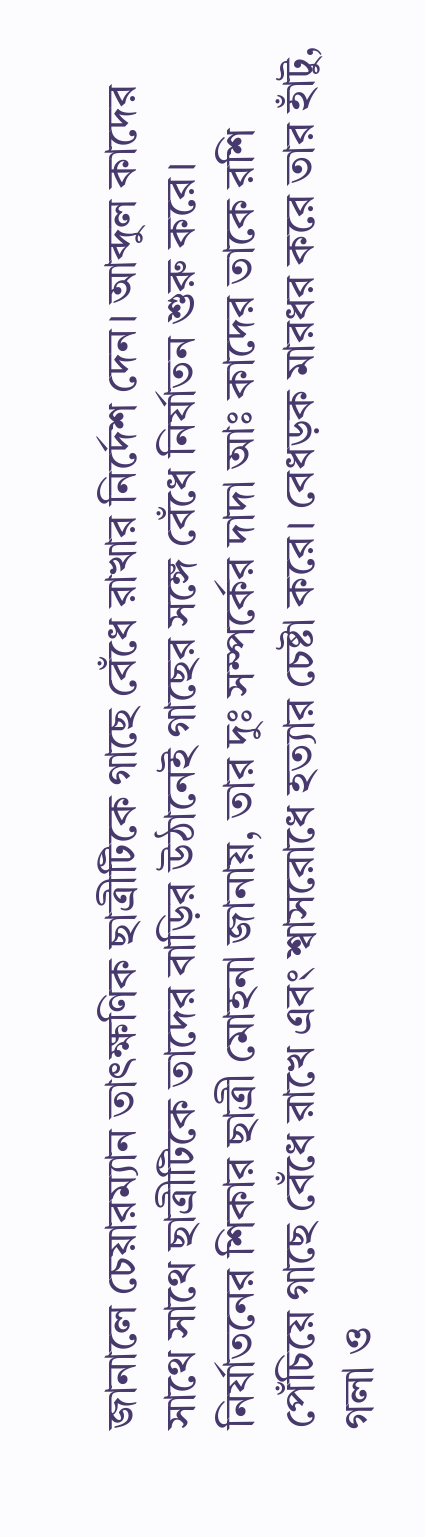জানালে চেয়ারম্যান তাৎক্ষণিক ছাত্রীটিকে গাছে বেঁধে রাখার নির্দেশ দেন। আব্দুল কাদের সাথে সাথে ছাত্রীটিকে তাদের বাড়ির উঠানেই গাছের সঙ্গে বেঁধে নির্যাতন শুরু করে। নির্যাতনের শিকার ছাত্রী মোহনা জানায়, তার দুঃ সম্পর্কের দাদা আঃ কাদের তাকে রশি পেঁচিয়ে গাছে বেঁধে রাখে এবং শ্বাসরোধে হত্যার চেষ্টা করে। বেধড়ক মারধর করে তার হাঁটু, গলা ও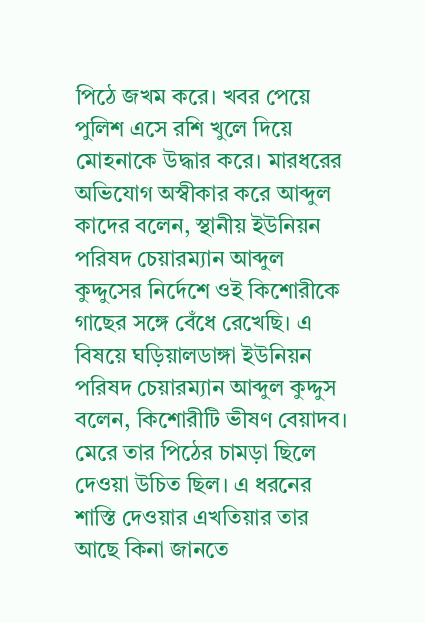পিঠে জখম করে। খবর পেয়ে পুলিশ এসে রশি খুলে দিয়ে মোহনাকে উদ্ধার করে। মারধরের অভিযোগ অস্বীকার করে আব্দুল কাদের বলেন, স্থানীয় ইউনিয়ন পরিষদ চেয়ারম্যান আব্দুল কুদ্দুসের নির্দেশে ওই কিশোরীকে গাছের সঙ্গে বেঁধে রেখেছি। এ বিষয়ে ঘড়িয়ালডাঙ্গা ইউনিয়ন পরিষদ চেয়ারম্যান আব্দুল কুদ্দুস বলেন, কিশোরীটি ভীষণ বেয়াদব। মেরে তার পিঠের চামড়া ছিলে দেওয়া উচিত ছিল। এ ধরনের শাস্তি দেওয়ার এখতিয়ার তার আছে কিনা জানতে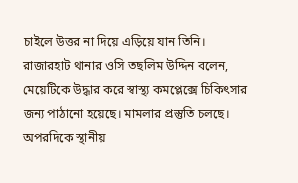চাইলে উত্তর না দিয়ে এড়িয়ে যান তিনি। রাজারহাট থানার ওসি তছলিম উদ্দিন বলেন, মেয়েটিকে উদ্ধার করে স্বাস্থ্য কমপ্লেক্সে চিকিৎসার জন্য পাঠানো হয়েছে। মামলার প্রস্তুতি চলছে। অপরদিকে স্থানীয়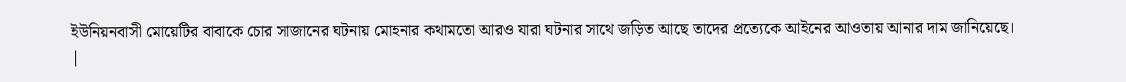ইউনিয়নবাসী মোয়েটির বাবাকে চোর সাজানের ঘটনায় মোহনার কথামতো আরও যারা ঘটনার সাথে জড়িত আছে তাদের প্রত্যেকে আইনের আওতায় আনার দাম জানিয়েছে।
|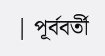| পূর্ববর্তী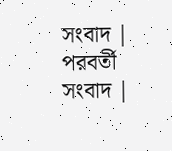সংবাদ | পরবর্তী সংবাদ |